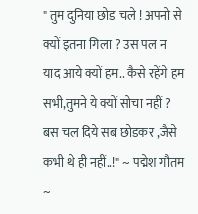" तुम दुनिया छोड चले ! अपनो से क्यों इतना गिला ? उस पल न याद आये क्यों हम.. कैसे रहेंगे हम सभी,तुमने ये क्यों सोचा नहीं ? बस चल दिये सब छोडकर ,जैसे कभी थे ही नहीं..!" ~ पद्मेश गौतम ~